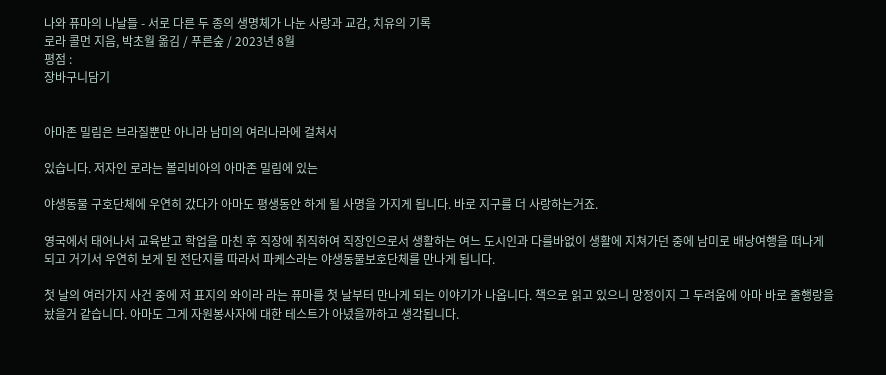나와 퓨마의 나날들 - 서로 다른 두 종의 생명체가 나눈 사랑과 교감, 치유의 기록
로라 콜먼 지음, 박초월 옮김 / 푸른숲 / 2023년 8월
평점 :
장바구니담기


아마존 밀림은 브라질뿐만 아니라 남미의 여러나라에 걸쳐서

있습니다. 저자인 로라는 볼리비아의 아마존 밀림에 있는

야생동물 구호단체에 우연히 갔다가 아마도 평생동안 하게 될 사명을 가지게 됩니다. 바로 지구를 더 사랑하는거죠.

영국에서 태어나서 교육받고 학업을 마친 후 직장에 취직하여 직장인으로서 생활하는 여느 도시인과 다를바없이 생활에 지쳐가던 중에 남미로 배낭여행을 떠나게 되고 거기서 우연히 보게 된 전단지를 따라서 파케스라는 야생동물보호단체를 만나게 됩니다.

첫 날의 여러가지 사건 중에 저 표지의 와이라 라는 퓨마를 첫 날부터 만나게 되는 이야기가 나옵니다. 책으로 읽고 있으니 망정이지 그 두려움에 아마 바로 줄행랑을 놨을거 같습니다. 아마도 그게 자원봉사자에 대한 테스트가 아녔을까하고 생각됩니다.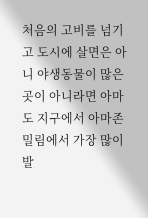처음의 고비를 넘기고 도시에 살면은 아니 야생동물이 많은 곳이 아니라면 아마도 지구에서 아마존 밀림에서 가장 많이 발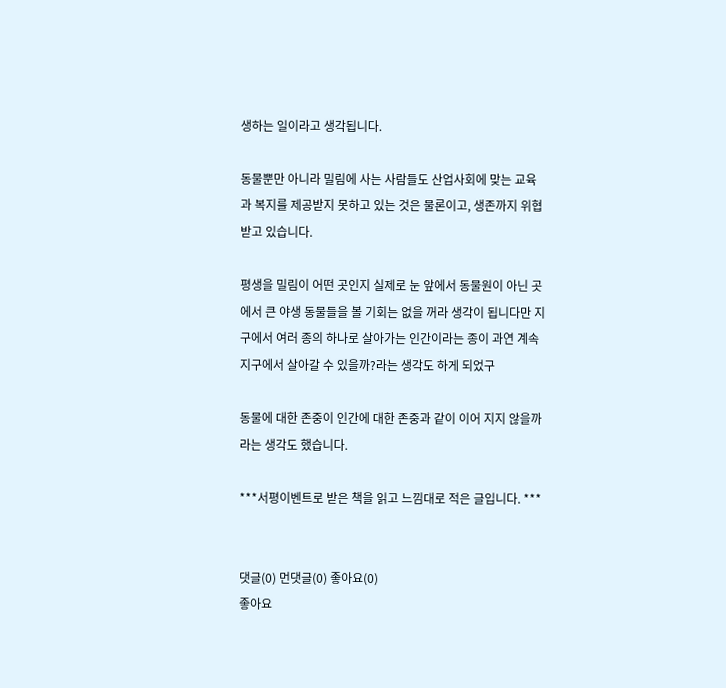생하는 일이라고 생각됩니다.

동물뿐만 아니라 밀림에 사는 사람들도 산업사회에 맞는 교육과 복지를 제공받지 못하고 있는 것은 물론이고, 생존까지 위협 받고 있습니다.

평생을 밀림이 어떤 곳인지 실제로 눈 앞에서 동물원이 아닌 곳에서 큰 야생 동물들을 볼 기회는 없을 꺼라 생각이 됩니다만 지구에서 여러 종의 하나로 살아가는 인간이라는 종이 과연 계속 지구에서 살아갈 수 있을까?라는 생각도 하게 되었구

동물에 대한 존중이 인간에 대한 존중과 같이 이어 지지 않을까 라는 생각도 했습니다.

***서평이벤트로 받은 책을 읽고 느낌대로 적은 글입니다. ***


댓글(0) 먼댓글(0) 좋아요(0)
좋아요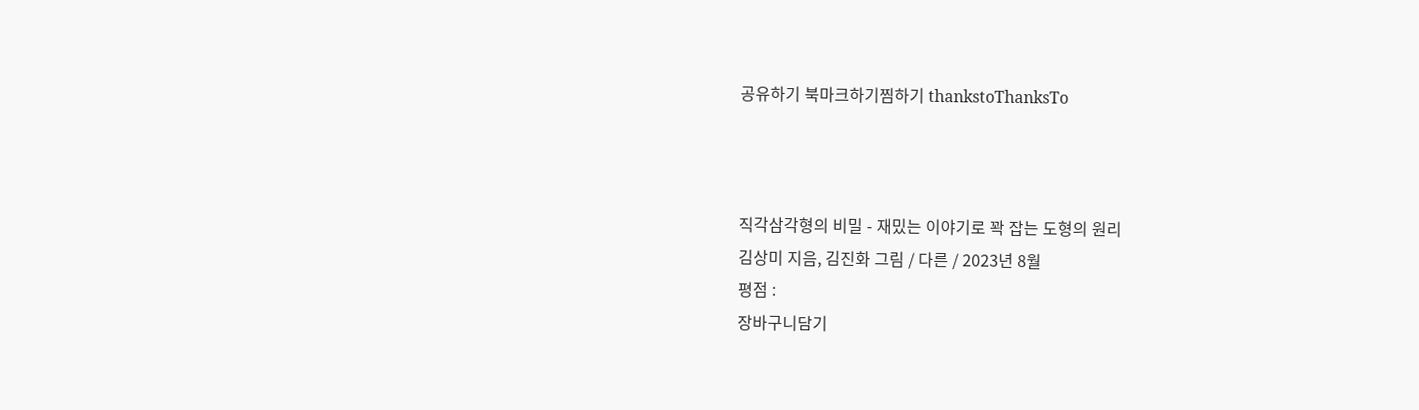공유하기 북마크하기찜하기 thankstoThanksTo



직각삼각형의 비밀 - 재밌는 이야기로 꽉 잡는 도형의 원리
김상미 지음, 김진화 그림 / 다른 / 2023년 8월
평점 :
장바구니담기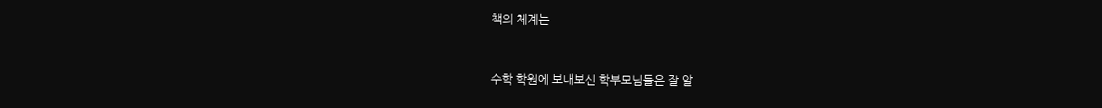책의 체계는



수학 학원에 보내보신 학부모님들은 잘 알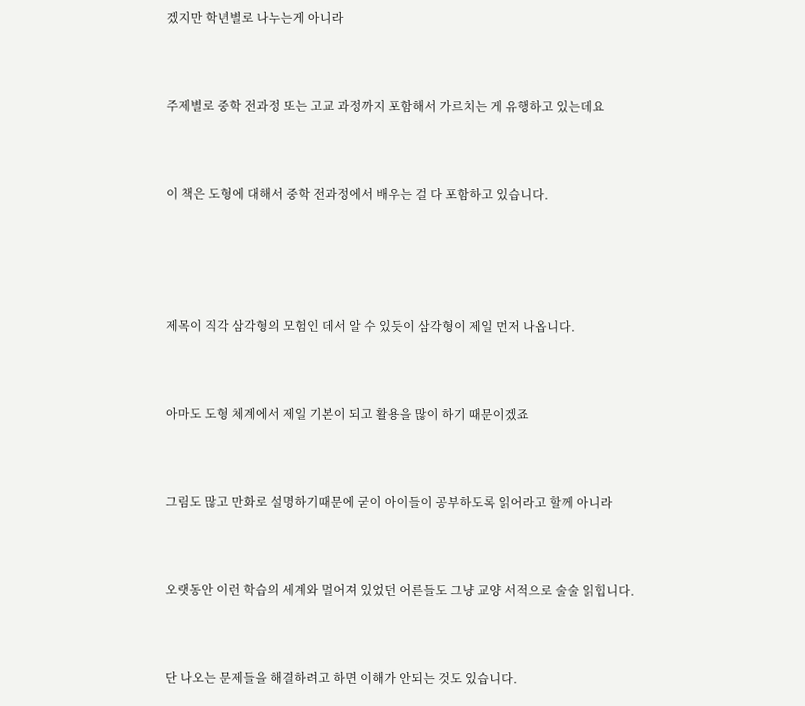겠지만 학년별로 나누는게 아니라



주제별로 중학 전과정 또는 고교 과정까지 포함해서 가르치는 게 유행하고 있는데요



이 책은 도형에 대해서 중학 전과정에서 배우는 걸 다 포함하고 있습니다.





제목이 직각 삼각형의 모험인 데서 알 수 있듯이 삼각형이 제일 먼저 나옵니다.



아마도 도형 체계에서 제일 기본이 되고 활용을 많이 하기 때문이겠죠



그림도 많고 만화로 설명하기때문에 굳이 아이들이 공부하도록 읽어라고 할께 아니라



오랫동안 이런 학습의 세계와 멀어져 있었던 어른들도 그냥 교양 서적으로 술술 읽힙니다.



단 나오는 문제들을 해결하려고 하면 이해가 안되는 것도 있습니다.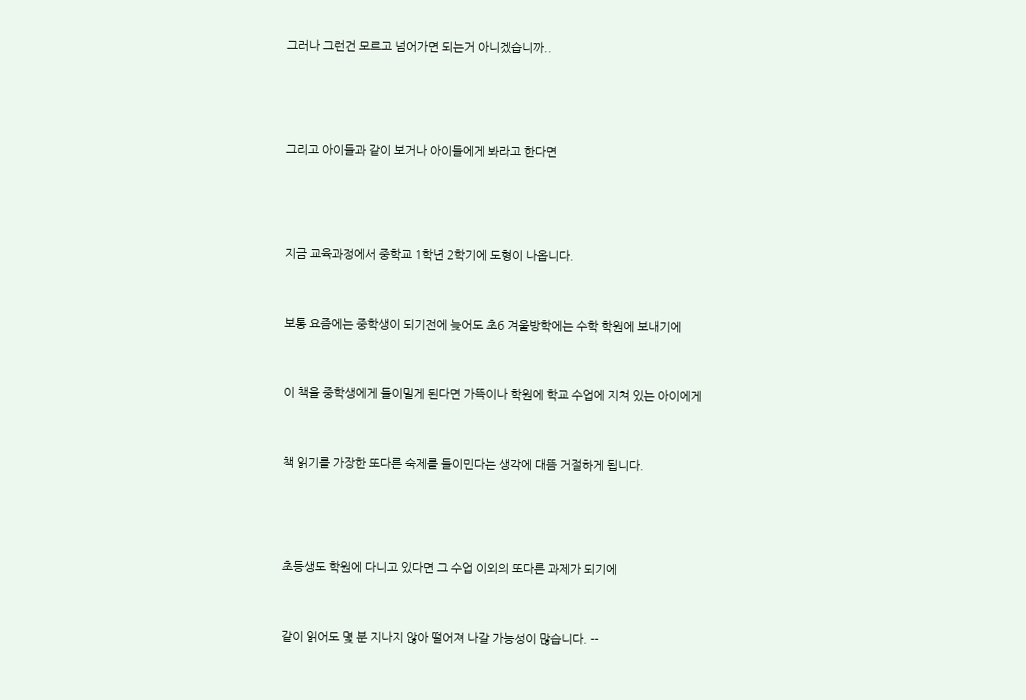그러나 그런건 모르고 넘어가면 되는거 아니겠습니까..





그리고 아이들과 같이 보거나 아이들에게 봐라고 한다면





지금 교육과정에서 중학교 1학년 2학기에 도형이 나옵니다.



보통 요즘에는 중학생이 되기전에 늦어도 초6 겨울방학에는 수학 학원에 보내기에



이 책을 중학생에게 들이밀게 된다면 가뜩이나 학원에 학교 수업에 지쳐 있는 아이에게



책 읽기를 가장한 또다른 숙제를 들이민다는 생각에 대뜸 거절하게 됩니다.





초등생도 학원에 다니고 있다면 그 수업 이외의 또다른 과제가 되기에



같이 읽어도 몇 분 지나지 않아 떨어져 나갈 가능성이 많습니다. --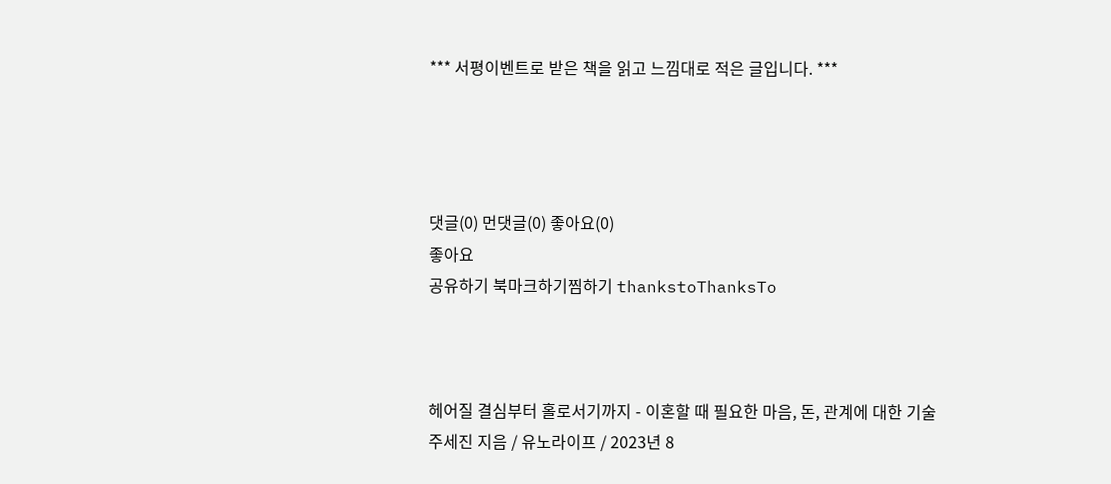*** 서평이벤트로 받은 책을 읽고 느낌대로 적은 글입니다. ***




댓글(0) 먼댓글(0) 좋아요(0)
좋아요
공유하기 북마크하기찜하기 thankstoThanksTo



헤어질 결심부터 홀로서기까지 - 이혼할 때 필요한 마음, 돈, 관계에 대한 기술
주세진 지음 / 유노라이프 / 2023년 8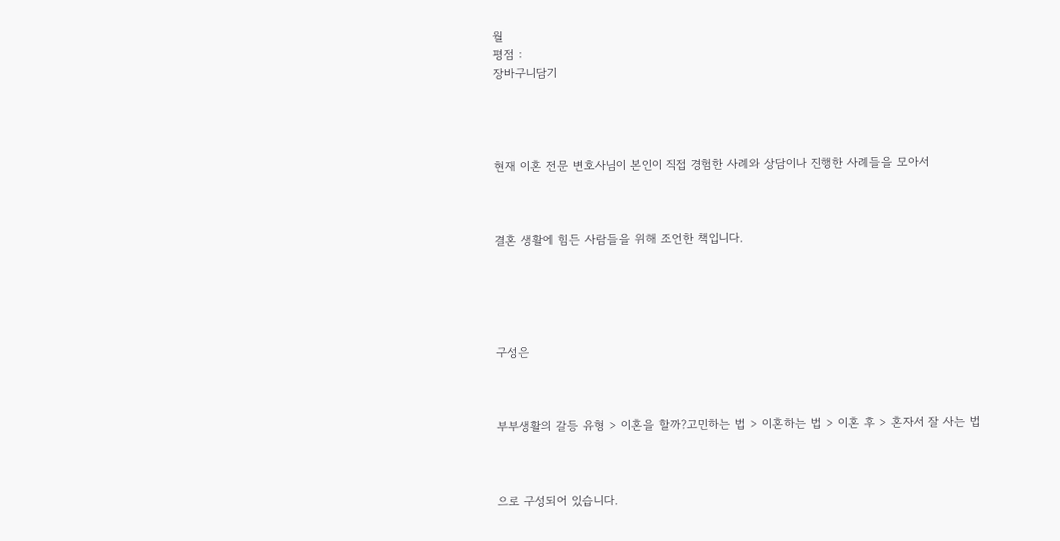월
평점 :
장바구니담기




현재 이혼 전문 변호사님이 본인이 직접 경험한 사례와 상담이나 진행한 사례들을 모아서



결혼 생활에 힘든 사람들을 위해 조언한 책입니다.





구성은



부부생활의 갈등 유형 > 이혼을 할까?고민하는 법 > 이혼하는 법 > 이혼 후 > 혼자서 잘 사는 법



으로 구성되어 있습니다.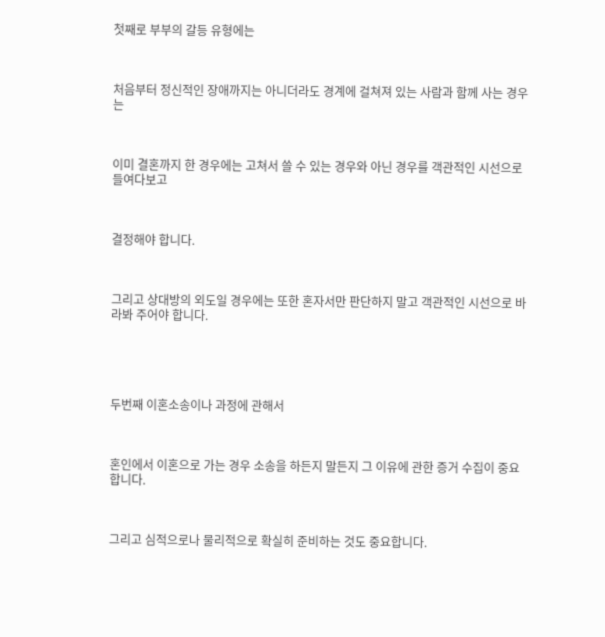첫째로 부부의 갈등 유형에는



처음부터 정신적인 장애까지는 아니더라도 경계에 걸쳐져 있는 사람과 함께 사는 경우는



이미 결혼까지 한 경우에는 고쳐서 쓸 수 있는 경우와 아닌 경우를 객관적인 시선으로 들여다보고



결정해야 합니다.



그리고 상대방의 외도일 경우에는 또한 혼자서만 판단하지 말고 객관적인 시선으로 바라봐 주어야 합니다.





두번째 이혼소송이나 과정에 관해서



혼인에서 이혼으로 가는 경우 소송을 하든지 말든지 그 이유에 관한 증거 수집이 중요합니다.



그리고 심적으로나 물리적으로 확실히 준비하는 것도 중요합니다.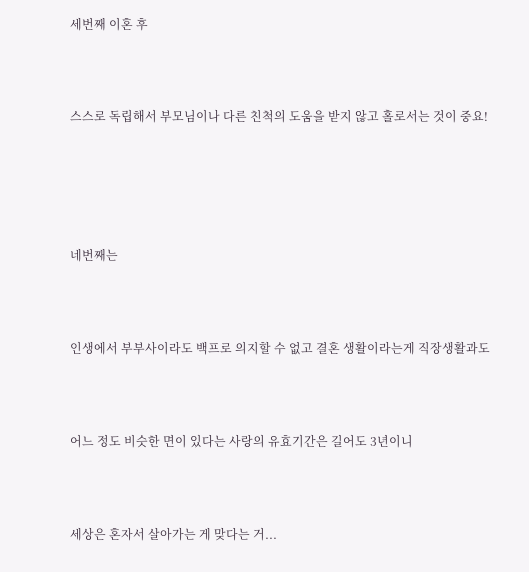세번째 이혼 후



스스로 독립해서 부모님이나 다른 친척의 도움을 받지 않고 홀로서는 것이 중요!





네번째는



인생에서 부부사이라도 백프로 의지할 수 없고 결혼 생활이라는게 직장생활과도



어느 정도 비슷한 면이 있다는 사랑의 유효기간은 길어도 3년이니



세상은 혼자서 살아가는 게 맞다는 거...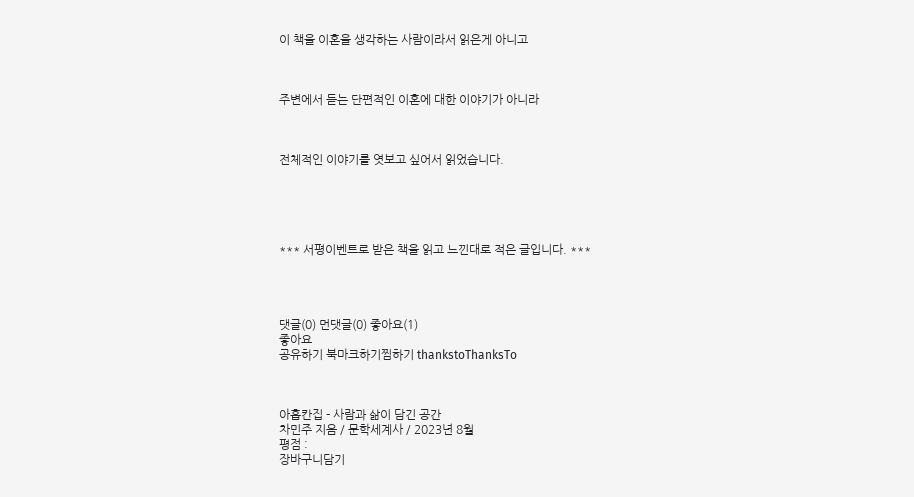이 책을 이혼을 생각하는 사람이라서 읽은게 아니고



주변에서 듣는 단편적인 이혼에 대한 이야기가 아니라



전체적인 이야기를 엿보고 싶어서 읽었습니다.





*** 서평이벤트로 받은 책을 읽고 느낀대로 적은 글입니다. ***




댓글(0) 먼댓글(0) 좋아요(1)
좋아요
공유하기 북마크하기찜하기 thankstoThanksTo



아홉칸집 - 사람과 삶이 담긴 공간
차민주 지음 / 문학세계사 / 2023년 8월
평점 :
장바구니담기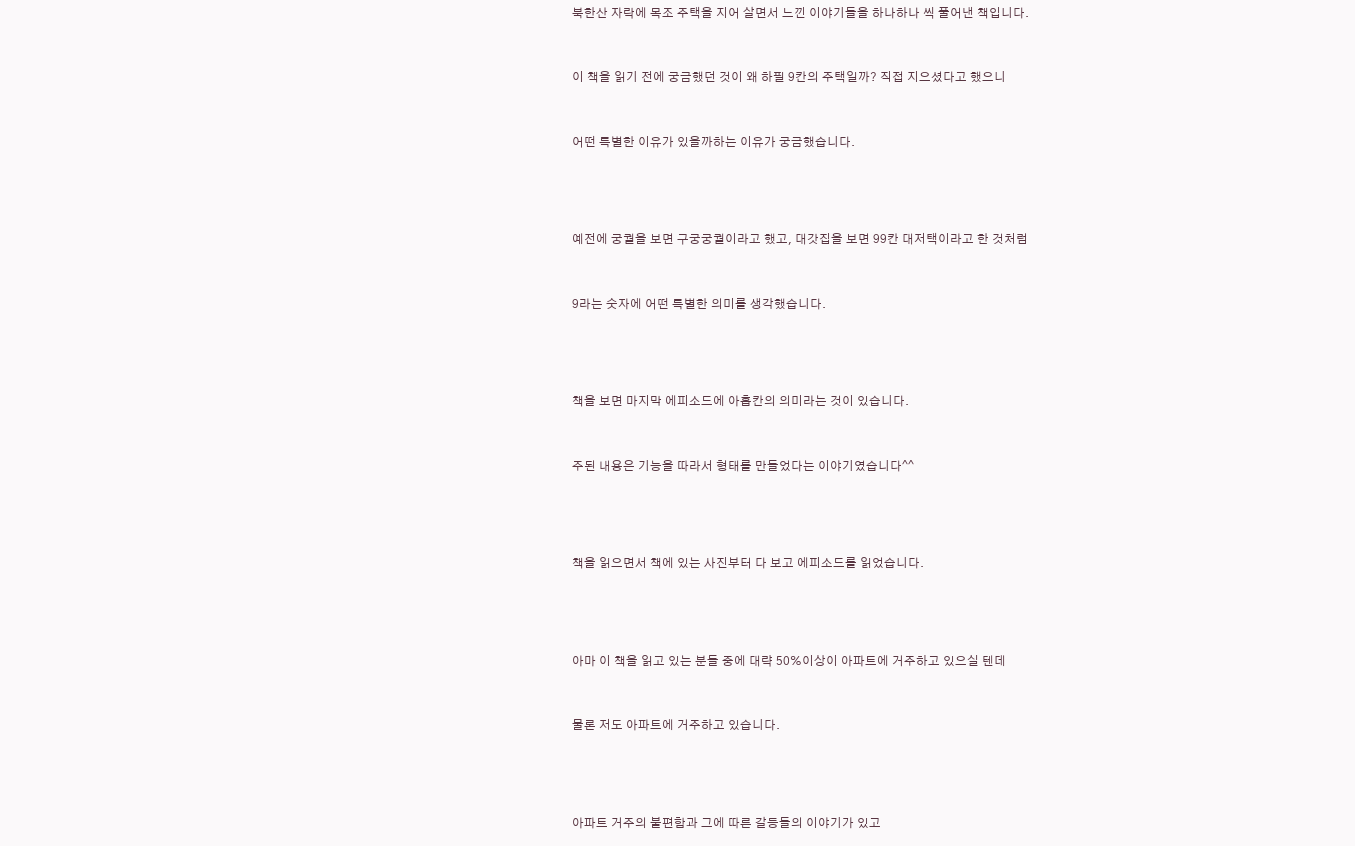북한산 자락에 목조 주택을 지어 살면서 느낀 이야기들을 하나하나 씩 풀어낸 책입니다.



이 책을 읽기 전에 궁금했던 것이 왜 하필 9칸의 주택일까? 직접 지으셨다고 했으니



어떤 특별한 이유가 있을까하는 이유가 궁금했습니다.





예전에 궁궐을 보면 구궁궁궐이라고 했고, 대갓집을 보면 99칸 대저택이라고 한 것처럼



9라는 숫자에 어떤 특별한 의미를 생각했습니다.





책을 보면 마지막 에피소드에 아홉칸의 의미라는 것이 있습니다.



주된 내용은 기능을 따라서 형태를 만들었다는 이야기였습니다^^





책을 읽으면서 책에 있는 사진부터 다 보고 에피소드를 읽었습니다.





아마 이 책을 읽고 있는 분들 중에 대략 50%이상이 아파트에 거주하고 있으실 텐데



물론 저도 아파트에 거주하고 있습니다.





아파트 거주의 불편함과 그에 따른 갈등들의 이야기가 있고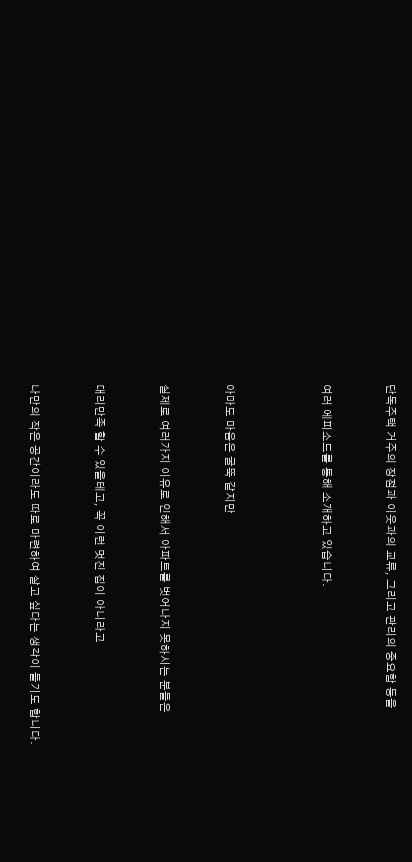단독주택 거주의 장점과 이웃과의 교류, 그리고 관리의 중요함 등을



여러 에피소드를 통해 소개하고 있습니다.





아마도 마음은 굴뚝 같지만



실제로 여러가지 이유로 인해서 아파트를 벗어나지 못하시는 분들은



대리만족 할 수 있을테고, 꼭 이런 멋진 집이 아니라고



나만의 작은 공간이라도 따로 마련하여 살고 싶다는 생각이 들기도 합니다.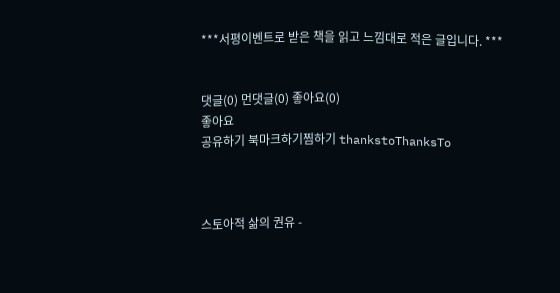***서평이벤트로 받은 책을 읽고 느낌대로 적은 글입니다. ***


댓글(0) 먼댓글(0) 좋아요(0)
좋아요
공유하기 북마크하기찜하기 thankstoThanksTo



스토아적 삶의 권유 -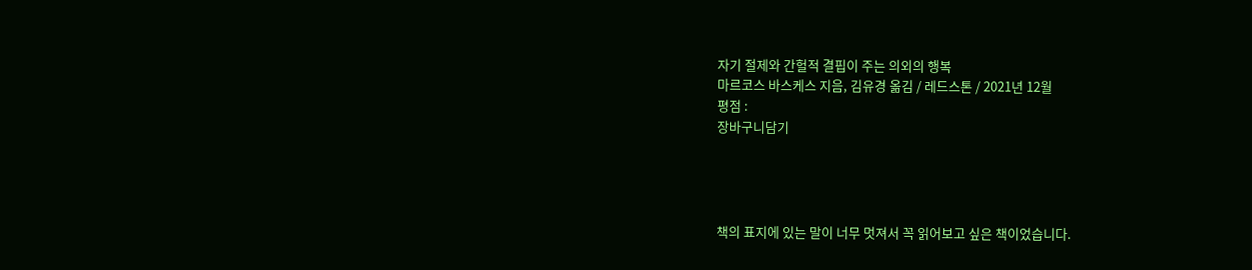자기 절제와 간헐적 결핍이 주는 의외의 행복
마르코스 바스케스 지음, 김유경 옮김 / 레드스톤 / 2021년 12월
평점 :
장바구니담기




책의 표지에 있는 말이 너무 멋져서 꼭 읽어보고 싶은 책이었습니다.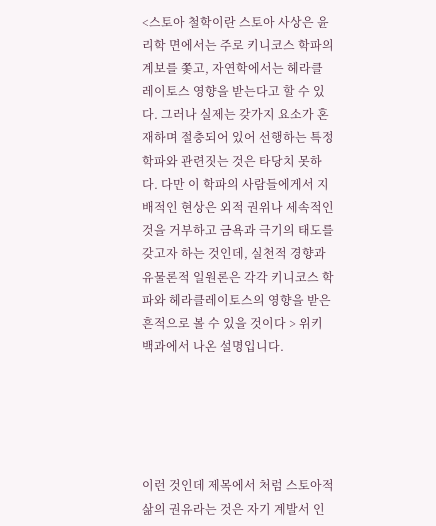<스토아 철학이란 스토아 사상은 윤리학 면에서는 주로 키니코스 학파의 계보를 쫓고, 자연학에서는 헤라클레이토스 영향을 받는다고 할 수 있다. 그러나 실제는 갖가지 요소가 혼재하며 절충되어 있어 선행하는 특정 학파와 관련짓는 것은 타당치 못하다. 다만 이 학파의 사람들에게서 지배적인 현상은 외적 권위나 세속적인 것을 거부하고 금욕과 극기의 태도를 갖고자 하는 것인데, 실천적 경향과 유물론적 일원론은 각각 키니코스 학파와 헤라클레이토스의 영향을 받은 흔적으로 볼 수 있을 것이다 > 위키백과에서 나온 설명입니다.





이런 것인데 제목에서 처럼 스토아적 삶의 권유라는 것은 자기 계발서 인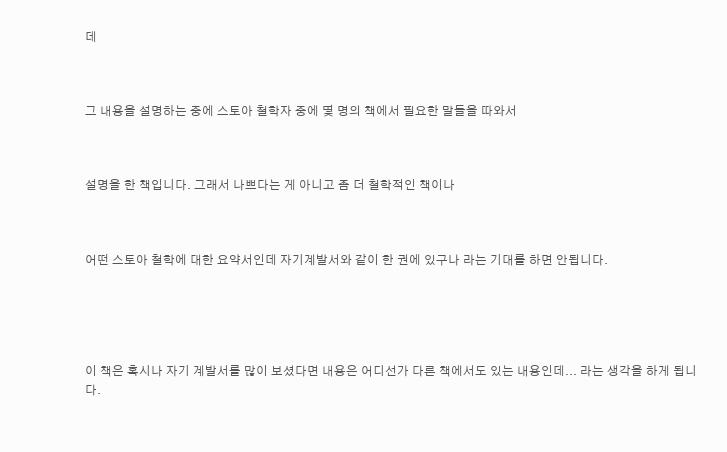데



그 내용을 설명하는 중에 스토아 철학자 중에 몇 명의 책에서 필요한 말들을 따와서



설명을 한 책입니다. 그래서 나쁘다는 게 아니고 좀 더 철학적인 책이나



어떤 스토아 철학에 대한 요약서인데 자기계발서와 같이 한 권에 있구나 라는 기대를 하면 안됩니다.





이 책은 혹시나 자기 계발서를 많이 보셨다면 내용은 어디선가 다른 책에서도 있는 내용인데... 라는 생각을 하게 됩니다.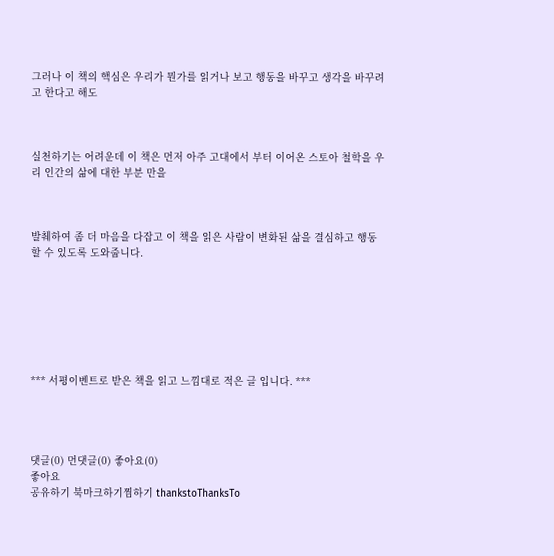그러나 이 책의 핵심은 우리가 뭔가를 읽거나 보고 행동을 바꾸고 생각을 바꾸려고 한다고 해도



실천하기는 어려운데 이 책은 먼저 아주 고대에서 부터 이어온 스토아 철학을 우리 인간의 삶에 대한 부분 만을



발췌하여 좀 더 마음을 다잡고 이 책을 읽은 사람이 변화된 삶을 결심하고 행동할 수 있도록 도와줍니다.







*** 서평이벤트로 받은 책을 읽고 느낌대로 적은 글 입니다. ***




댓글(0) 먼댓글(0) 좋아요(0)
좋아요
공유하기 북마크하기찜하기 thankstoThanksTo